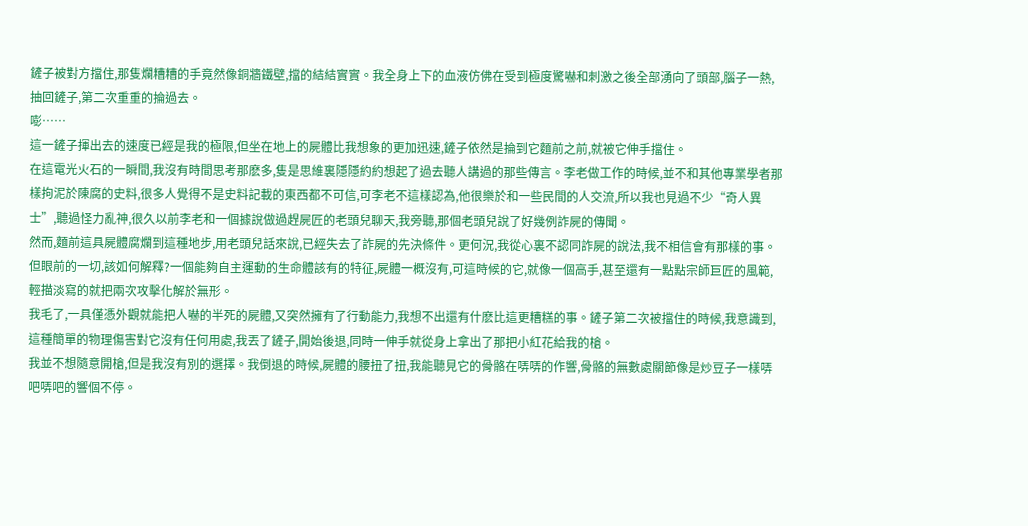鏟子被對方擋住,那隻爛糟糟的手竟然像銅牆鐵壁,擋的結結實實。我全身上下的血液仿佛在受到極度驚嚇和刺激之後全部湧向了頭部,腦子一熱,抽回鏟子,第二次重重的掄過去。
嘭……
這一鏟子揮出去的速度已經是我的極限,但坐在地上的屍體比我想象的更加迅速,鏟子依然是掄到它麵前之前,就被它伸手擋住。
在這電光火石的一瞬間,我沒有時間思考那麽多,隻是思維裏隱隱約約想起了過去聽人講過的那些傳言。李老做工作的時候,並不和其他專業學者那樣拘泥於陳腐的史料,很多人覺得不是史料記載的東西都不可信,可李老不這樣認為,他很樂於和一些民間的人交流,所以我也見過不少“奇人異士”,聽過怪力亂神,很久以前李老和一個據說做過趕屍匠的老頭兒聊天,我旁聽,那個老頭兒說了好幾例詐屍的傳聞。
然而,麵前這具屍體腐爛到這種地步,用老頭兒話來說,已經失去了詐屍的先決條件。更何況,我從心裏不認同詐屍的說法,我不相信會有那樣的事。
但眼前的一切,該如何解釋?一個能夠自主運動的生命體該有的特征,屍體一概沒有,可這時候的它,就像一個高手,甚至還有一點點宗師巨匠的風範,輕描淡寫的就把兩次攻擊化解於無形。
我毛了,一具僅憑外觀就能把人嚇的半死的屍體,又突然擁有了行動能力,我想不出還有什麽比這更糟糕的事。鏟子第二次被擋住的時候,我意識到,這種簡單的物理傷害對它沒有任何用處,我丟了鏟子,開始後退,同時一伸手就從身上拿出了那把小紅花給我的槍。
我並不想隨意開槍,但是我沒有別的選擇。我倒退的時候,屍體的腰扭了扭,我能聽見它的骨骼在哢哢的作響,骨骼的無數處關節像是炒豆子一樣哢吧哢吧的響個不停。